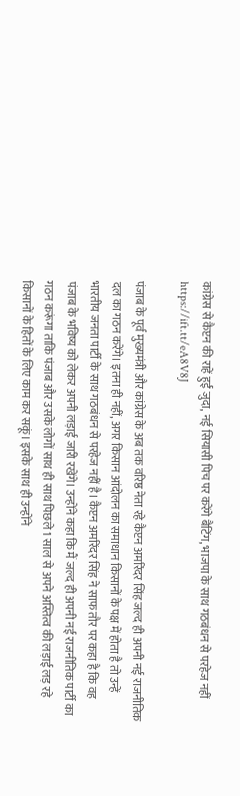कांग्रेस से कैप्टन की राहें हुईं जुदा, नई सियासी पिच पर करेंगे बैटिंग, भाजपा के साथ गठबंधन से परहेज नहीं https://ift.tt/eA8V8J

पंजाब के पूर्व मुख्यमंत्री और कांग्रेस के अब तक वरिष्ठ नेता रहे कैप्टन अमरिंदर सिंह जल्द ही अपनी नई राजनीतिक दल का गठन करेंगे। इतना ही नहीं, अगर किसान आंदोलन का समाधान किसानों के पक्ष में होता है तो उन्हें भारतीय जनता पार्टी के साथ गठबंधन से परहेज नहीं है। कैप्टन अमरिंदर सिंह ने साफ तौर पर कहा है कि वह पंजाब के भविष्य को लेकर अपनी लड़ाई जारी रखेंगे। उन्होंने कहा कि मैं जल्द ही अपनी नई राजनीतिक पार्टी का गठन करूंगा ताकि पंजाब और उसके लोगों साथ ही साथ पिछले 1 साल से अपने अस्तित्व की लड़ाई लड़ रहे किसानों के हितों के लिए काम कर सकूं। इसके साथ ही उन्होंने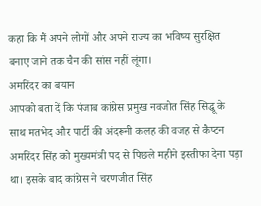कहा कि मैं अपने लोगों और अपने राज्य का भविष्य सुरक्षित बनाए जाने तक चैन की सांस नहीं लूंगा।
अमरिंदर का बयान
आपको बता दें कि पंजाब कांग्रेस प्रमुख नवजोत सिंह सिद्धू के साथ मतभेद और पार्टी की अंदरूनी कलह की वजह से कैप्टन अमरिंदर सिंह को मुख्यमंत्री पद से पिछले महीने इस्तीफा देना पड़ा था। इसके बाद कांग्रेस ने चरणजीत सिंह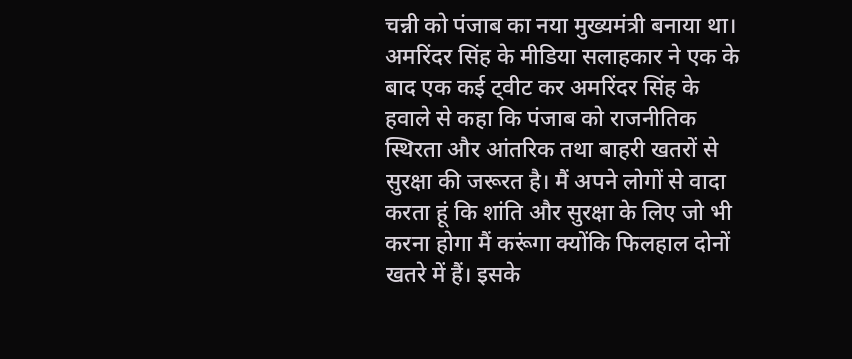चन्नी को पंजाब का नया मुख्यमंत्री बनाया था। अमरिंदर सिंह के मीडिया सलाहकार ने एक के बाद एक कई ट्वीट कर अमरिंदर सिंह के हवाले से कहा कि पंजाब को राजनीतिक स्थिरता और आंतरिक तथा बाहरी खतरों से सुरक्षा की जरूरत है। मैं अपने लोगों से वादा करता हूं कि शांति और सुरक्षा के लिए जो भी करना होगा मैं करूंगा क्योंकि फिलहाल दोनों खतरे में हैं। इसके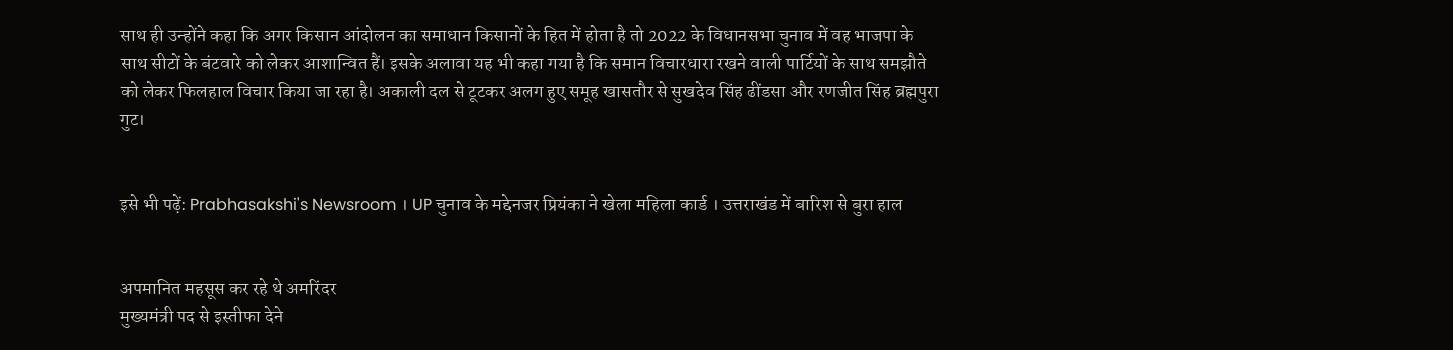साथ ही उन्होंने कहा कि अगर किसान आंदोलन का समाधान किसानों के हित में होता है तो 2022 के विधानसभा चुनाव में वह भाजपा के साथ सीटों के बंटवारे को लेकर आशान्वित हैं। इसके अलावा यह भी कहा गया है कि समान विचारधारा रखने वाली पार्टियों के साथ समझौते को लेकर फिलहाल विचार किया जा रहा है। अकाली दल से टूटकर अलग हुए समूह खासतौर से सुखदेव सिंह ढींडसा और रणजीत सिंह ब्रह्मपुरा गुट।


इसे भी पढ़ें: Prabhasakshi's Newsroom । UP चुनाव के मद्देनजर प्रियंका ने खेला महिला कार्ड । उत्तराखंड में बारिश से बुरा हाल


अपमानित महसूस कर रहे थे अमरिंदर
मुख्यमंत्री पद से इस्तीफा देने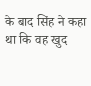के बाद सिंह ने कहा था कि वह खुद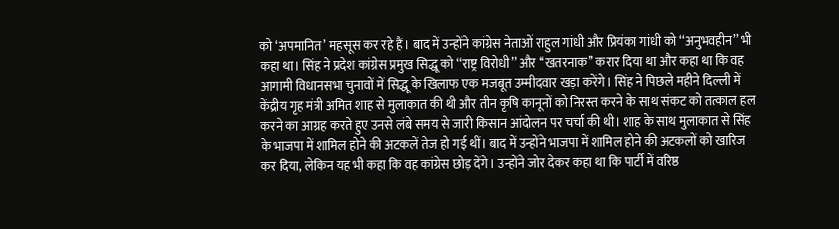को ‘अपमानित’ महसूस कर रहे हैं। बाद में उन्होंने कांग्रेस नेताओं राहुल गांधी और प्रियंका गांधी को ‘‘अनुभवहीन’’ भी कहा था। सिंह ने प्रदेश कांग्रेस प्रमुख सिद्धू को ‘‘राष्ट्र विरोधी’’ और ‘‘खतरनाक’’ करार दिया था और कहा था कि वह आगामी विधानसभा चुनावों में सिद्धू के खिलाफ एक मजबूत उम्मीदवार खड़ा करेंगे। सिंह ने पिछले महीने दिल्ली में केंद्रीय गृह मंत्री अमित शाह से मुलाकात की थी और तीन कृषि कानूनों को निरस्त करने के साथ संकट को तत्काल हल करने का आग्रह करते हुए उनसे लंबे समय से जारी किसान आंदोलन पर चर्चा की थी। शाह के साथ मुलाकात से सिंह के भाजपा में शामिल होने की अटकलें तेज हो गई थीं। बाद में उन्होंने भाजपा में शामिल होने की अटकलों को खारिज कर दिया, लेकिन यह भी कहा कि वह कांग्रेस छोड़ देंगे। उन्होंने जोर देकर कहा था कि पार्टी में वरिष्ठ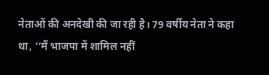नेताओं की अनदेखी की जा रही है। 79 वर्षीय नेता ने कहा था, ‘‘मैं भाजपा में शामिल नहीं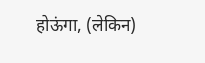होऊंगा, (लेकिन)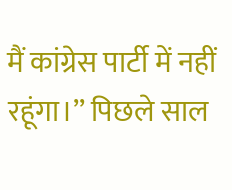मैं कांग्रेस पार्टी में नहीं रहूंगा।’’ पिछले साल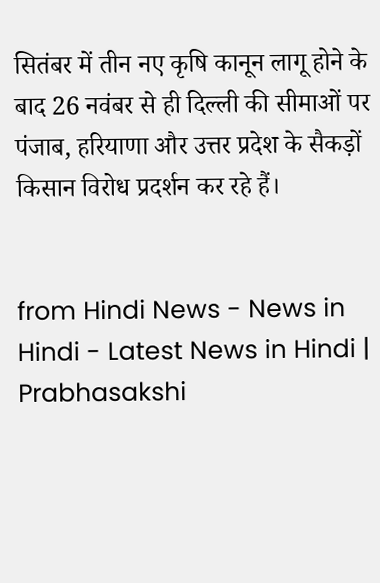सितंबर में तीन नए कृषि कानून लागू होने के बाद 26 नवंबर से ही दिल्ली की सीमाओं पर पंजाब, हरियाणा और उत्तर प्रदेश के सैकड़ों किसान विरोध प्रदर्शन कर रहे हैं।


from Hindi News - News in Hindi - Latest News in Hindi | Prabhasakshi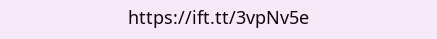https://ift.tt/3vpNv5e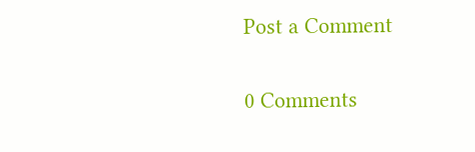Post a Comment

0 Comments